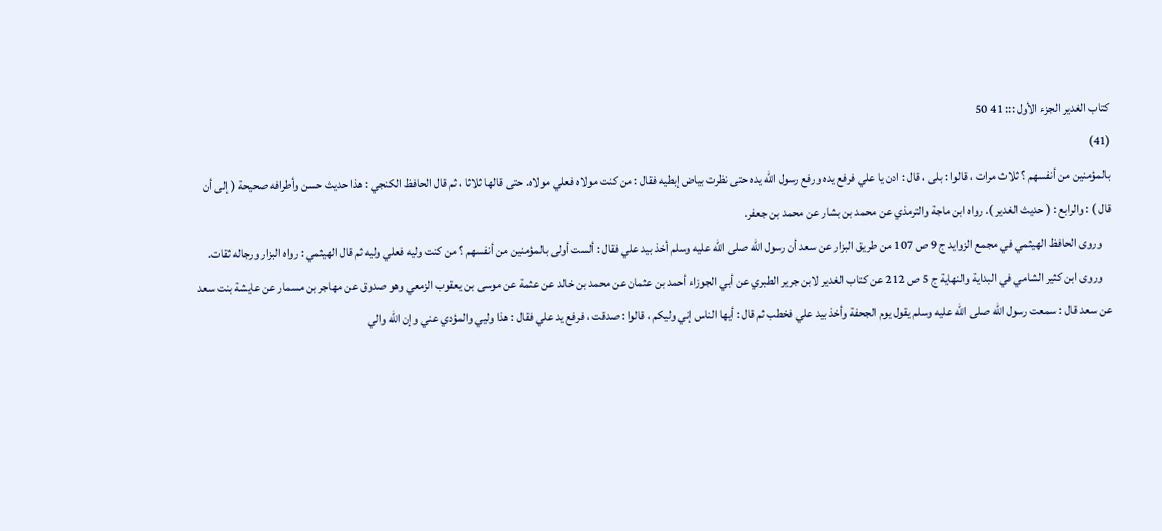كتاب الغدير الجزء الأول ::: 41 50
(41)
بالمؤمنين من أنفسهم ؟ ثلاث مرات ، قالوا : بلى ، قال : ادن يا علي فرفع يده ورفع رسول الله يده حتى نظرت بياض إبطيه فقال : من كنت مولاه فعلي مولاه. حتى قالها ثلاثا ، ثم قال الحافظ الكنجي : هذا حديث حسن وأطرافه صحيحة ( إلى أن قال ) : والرابع : ( حديث الغدير ). رواه ابن ماجة والترمذي عن محمد بن بشار عن محمد بن جعفر.
    وروى الحافظ الهيثمي في مجمع الزوايد ج 9 ص 107 من طريق البزار عن سعد أن رسول الله صلى الله عليه وسلم أخذ بيد علي فقال : ألست أولى بالمؤمنين من أنفسهم ؟ من كنت وليه فعلي وليه ثم قال الهيثمي : رواه البزار ورجاله ثقات.
    وروى ابن كثير الشامي في البداية والنهاية ج 5 ص 212 عن كتاب الغدير لابن جرير الطبري عن أبي الجوزاء أحمد بن عثمان عن محمد بن خالد عن عثمة عن موسى بن يعقوب الزمعي وهو صدوق عن مهاجر بن مسمار عن عايشة بنت سعد عن سعد قال : سمعت رسول الله صلى الله عليه وسلم يقول يوم الجحفة وأخذ بيد علي فخطب ثم قال : أيها الناس إني وليكم ، قالوا : صدقت ، فرفع يد علي فقال : هذا وليي والمؤدي عني وإن الله والي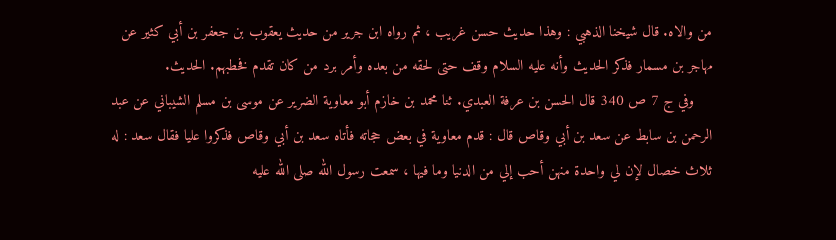من والاه. قال شيخنا الذهبي : وهذا حديث حسن غريب ، ثم رواه ابن جرير من حديث يعقوب بن جعفر بن أبي كثير عن مهاجر بن مسمار فذكر الحديث وأنه عليه السلام وقف حتى لحقه من بعده وأمر برد من كان تقدم فخطبهم. الحديث.
    وفي ج 7 ص 340 قال الحسن بن عرفة العبدي. ثنا محمد بن خازم أبو معاوية الضرير عن موسى بن مسلم الشيباني عن عبد الرحمن بن سابط عن سعد بن أبي وقاص قال : قدم معاوية في بعض حجاته فأتاه سعد بن أبي وقاص فذكروا عليا فقال سعد : له ثلاث خصال لإن لي واحدة منهن أحب إلي من الدنيا وما فيها ، سمعت رسول الله صلى الله عليه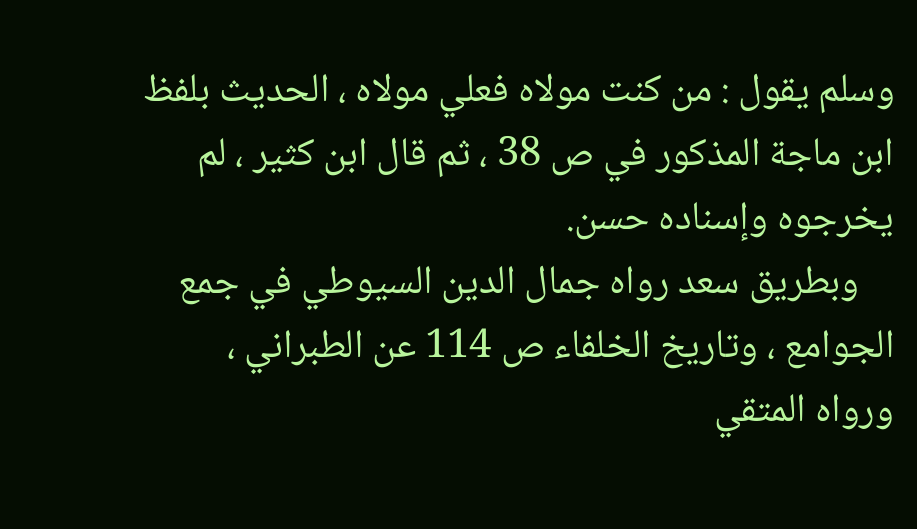وسلم يقول : من كنت مولاه فعلي مولاه ، الحديث بلفظ ابن ماجة المذكور في ص 38 ، ثم قال ابن كثير ، لم يخرجوه وإسناده حسن.
    وبطريق سعد رواه جمال الدين السيوطي في جمع الجوامع ، وتاريخ الخلفاء ص 114 عن الطبراني ، ورواه المتقي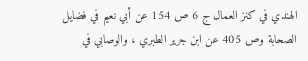الهندي في كنز العمال ج 6 ص 154 عن أبي نعيم في فضايل الصحابة وص 405 عن ابن جرير الطبري ، والوصابي في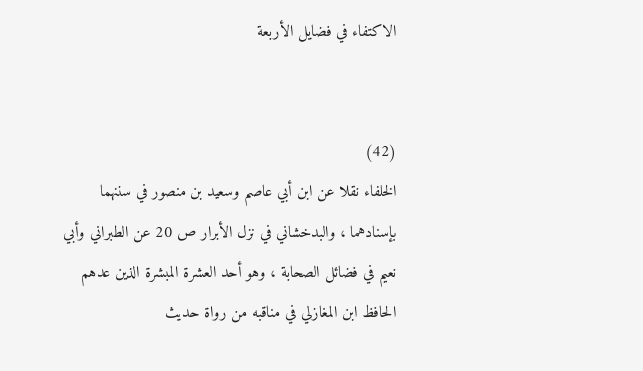الاكتفاء في فضايل الأربعة


(42)
الخلفاء نقلا عن ابن أبي عاصم وسعيد بن منصور في سننهما بإسنادهما ، والبدخشاني في نزل الأبرار ص 20 عن الطبراني وأبي نعيم في فضائل الصحابة ، وهو أحد العشرة المبشرة الذين عدهم الحافظ ابن المغازلي في مناقبه من رواة حديث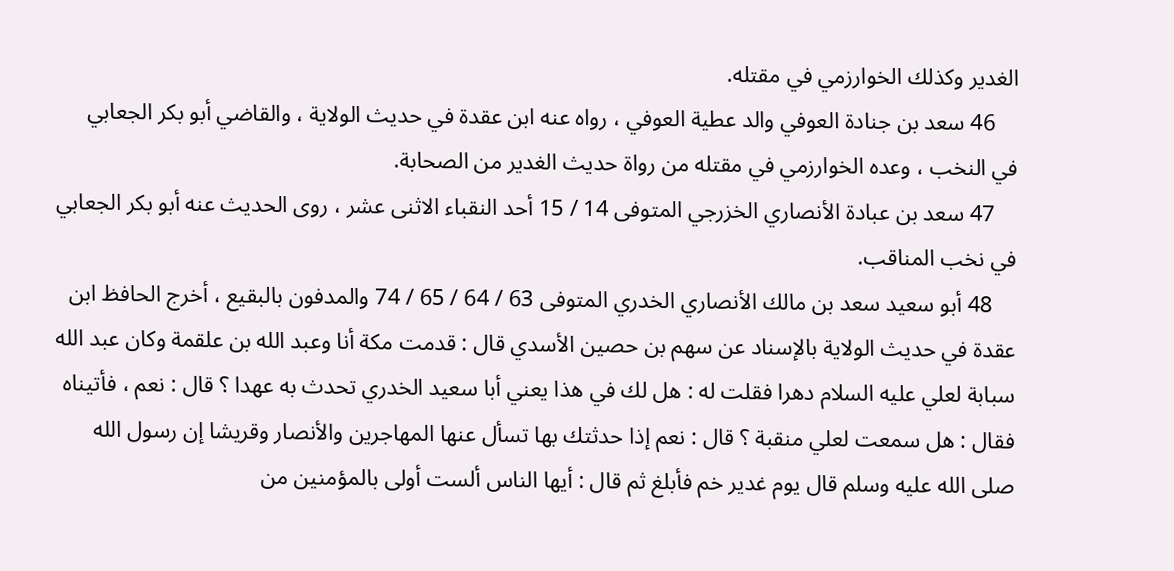الغدير وكذلك الخوارزمي في مقتله.
    46 سعد بن جنادة العوفي والد عطية العوفي ، رواه عنه ابن عقدة في حديث الولاية ، والقاضي أبو بكر الجعابي في النخب ، وعده الخوارزمي في مقتله من رواة حديث الغدير من الصحابة.
    47 سعد بن عبادة الأنصاري الخزرجي المتوفى 14 / 15 أحد النقباء الاثنى عشر ، روى الحديث عنه أبو بكر الجعابي في نخب المناقب.
    48 أبو سعيد سعد بن مالك الأنصاري الخدري المتوفى 63 / 64 / 65 / 74 والمدفون بالبقيع ، أخرج الحافظ ابن عقدة في حديث الولاية بالإسناد عن سهم بن حصين الأسدي قال : قدمت مكة أنا وعبد الله بن علقمة وكان عبد الله سبابة لعلي عليه السلام دهرا فقلت له : هل لك في هذا يعني أبا سعيد الخدري تحدث به عهدا ؟ قال : نعم ، فأتيناه فقال : هل سمعت لعلي منقبة ؟ قال : نعم إذا حدثتك بها تسأل عنها المهاجرين والأنصار وقريشا إن رسول الله صلى الله عليه وسلم قال يوم غدير خم فأبلغ ثم قال : أيها الناس ألست أولى بالمؤمنين من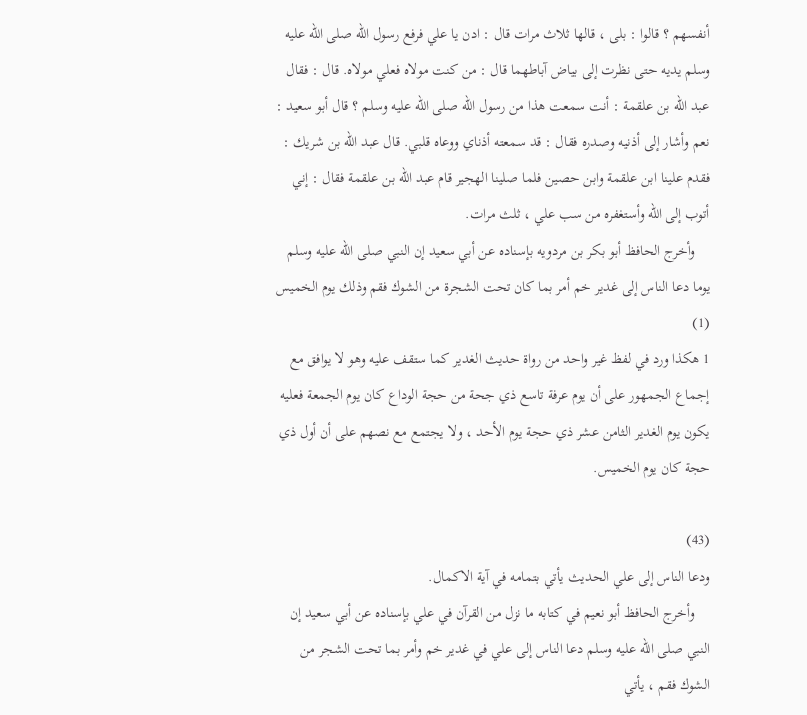أنفسهم ؟ قالوا : بلى ، قالها ثلاث مرات قال : ادن يا علي فرفع رسول الله صلى الله عليه وسلم يديه حتى نظرت إلى بياض آباطهما قال : من كنت مولاه فعلي مولاه. قال : فقال عبد الله بن علقمة : أنت سمعت هذا من رسول الله صلى الله عليه وسلم ؟ قال أبو سعيد : نعم وأشار إلى أذنيه وصدره فقال : قد سمعته أذناي ووعاه قلبي. قال عبد الله بن شريك : فقدم علينا ابن علقمة وابن حصين فلما صلينا الهجير قام عبد الله بن علقمة فقال : إني أتوب إلى الله وأستغفره من سب علي ، ثلث مرات.
    وأخرج الحافظ أبو بكر بن مردويه بإسناده عن أبي سعيد إن النبي صلى الله عليه وسلم يوما دعا الناس إلى غدير خم أمر بما كان تحت الشجرة من الشوك فقم وذلك يوم الخميس (1)
1 هكذا ورد في لفظ غير واحد من رواة حديث الغدير كما ستقف عليه وهو لا يوافق مع إجماع الجمهور على أن يوم عرفة تاسع ذي جحة من حجة الوداع كان يوم الجمعة فعليه يكون يوم الغدير الثامن عشر ذي حجة يوم الأحد ، ولا يجتمع مع نصهم على أن أول ذي حجة كان يوم الخميس.

(43)
ودعا الناس إلى علي الحديث يأتي بتمامه في آية الاكمال.
    وأخرج الحافظ أبو نعيم في كتابه ما نزل من القرآن في علي بإسناده عن أبي سعيد إن النبي صلى الله عليه وسلم دعا الناس إلى علي في غدير خم وأمر بما تحت الشجر من الشوك فقم ، يأتي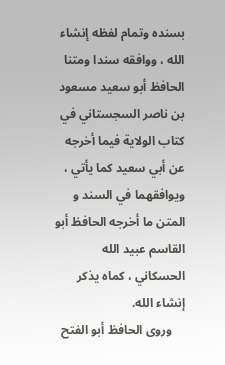بسنده وتمام لفظه إنشاء الله ، ووافقه سندا ومتنا الحافظ أبو سعيد مسعود بن ناصر السجستاني في كتاب الولاية فيما أخرجه عن أبي سعيد كما يأتي ، ويوافقهما في السند و المتن ما أخرجه الحافظ أبو القاسم عبيد الله الحسكاني ، كماه يذكر إنشاء الله.
    وروى الحافظ أبو الفتح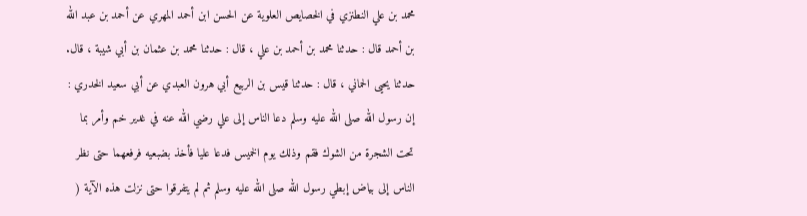محمد بن علي النطنزي في الخصايص العلوية عن الحسن ابن أحمد المهري عن أحمد بن عبد الله بن أحمد قال : حدثنا محمد بن أحمد بن علي ، قال : حدثنا محمد بن عثمان بن أبي شيبة ، قال. حدثنا يحيى الحماني ، قال : حدثنا قيس بن الربيع أبي هرون العبدي عن أبي سعيد الخدري : إن رسول الله صلى الله عليه وسلم دعا الناس إلى علي رضي الله عنه في غدير خم وأمر بما تحت الشجرة من الشوك فقم وذلك يوم الخميس فدعا عليا فأخذ بضبعيه فرفعهما حتى نظر الناس إلى بياض إبطي رسول الله صلى الله عليه وسلم ثم لم يتفرقوا حتى نزلت هذه الآية (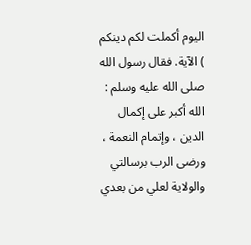اليوم أكملت لكم دينكم ) الآية. فقال رسول الله صلى الله عليه وسلم : الله أكبر على إكمال الدين ، وإتمام النعمة ، ورضى الرب برسالتي والولاية لعلي من بعدي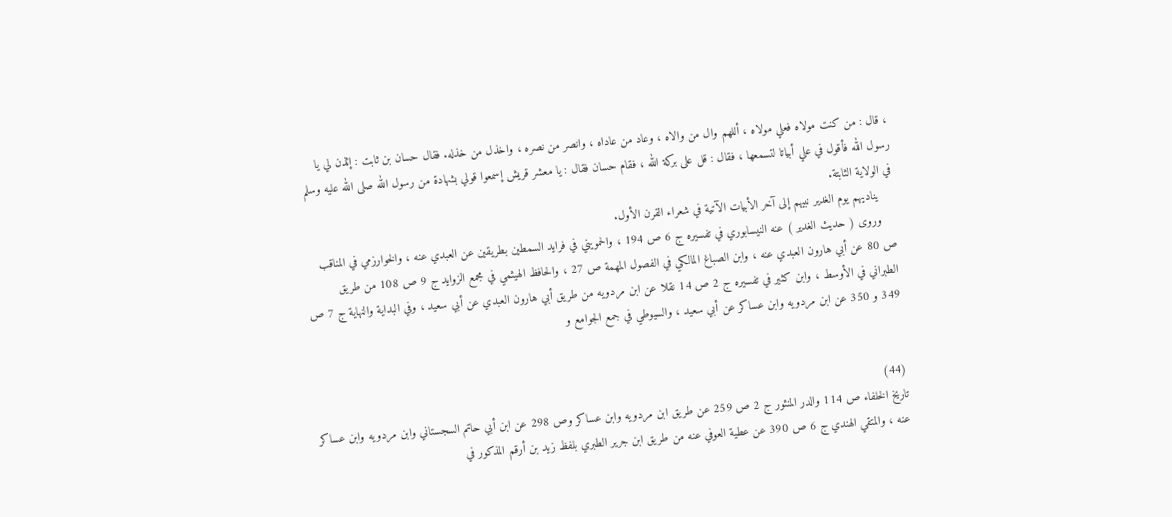، قال : من كنت مولاه فعلي مولاه ، أللهم وال من والاه ، وعاد من عاداه ، وانصر من نصره ، واخذل من خذله. فقال حسان بن ثابت : إئذن لي يا رسول الله فأقول في علي أبياتا لتسمعها ، فقال : قل على بركة الله ، فقام حسان فقال : يا معشر قريش إسمعوا قولي بشهادة من رسول الله صلى الله عليه وسلم في الولاية الثابتة.
    يناديهم يوم الغدير نبيهم إلى آخر الأبيات الآتية في شعراء القرن الأول.
    وروى ( حديث الغدير ) عنه النيسابوري في تفسيره ج 6 ص 194 ، والحمويني في فرايد السمطين بطريقين عن العبدي عنه ، والخوارزمي في المناقب ص 80 عن أبي هارون العبدي عنه ، وابن الصباغ المالكي في الفصول المهمة ص 27 ، والحافظ الهيثمي في مجمع الزوايد ج 9 ص 108 من طريق الطبراني في الأوسط ، وابن كثير في تفسيره ج 2 ص 14 نقلا عن ابن مردويه من طريق أبي هارون العبدي عن أبي سعيد ، وفي البداية والنهاية ج 7 ص 349 و 350 عن ابن مردويه وابن عساكر عن أبي سعيد ، والسيوطي في جمع الجوامع و


(44)
تاريخ الخلفاء ص 114 والدر المنثور ج 2 ص 259 عن طريق ابن مردويه وابن عساكر وص 298 عن ابن أبي حاتم السجستاني وابن مردويه وابن عساكر عنه ، والمتقي الهندي ج 6 ص 390 عن عطية العوفي عنه من طريق ابن جرير الطبري بلفظ زيد بن أرقم المذكور في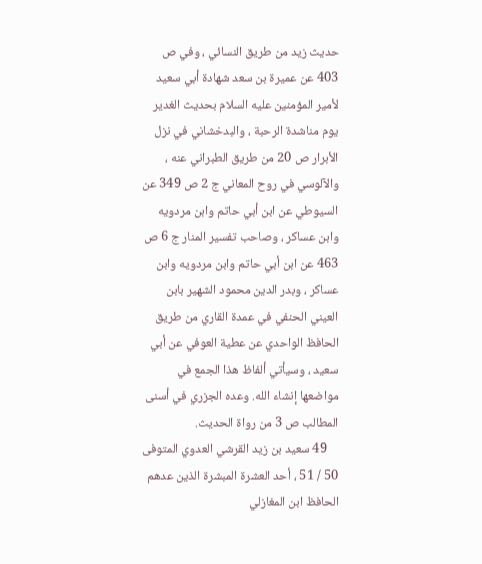حديث زيد من طريق النسائي ، وفي ص 403 عن عميرة بن سعد شهادة أبي سعيد لأمير المؤمنين عليه السلام بحديث الغدير يوم مناشدة الرحبة ، والبدخشاني في نزل الأبرار ص 20 من طريق الطبراني عنه ، والآلوسي في روح المعاني ج 2 ص 349 عن السيوطي عن ابن أبي حاتم وابن مردويه وابن عساكر ، وصاحب تفسير المنار ج 6 ص 463 عن ابن أبي حاتم وابن مردويه وابن عساكر ، وبدر الدين محمود الشهير بابن العيني الحنفي في عمدة القاري من طريق الحافظ الواحدي عن عطية العوفي عن أبي سعيد ، وسيأتي ألفاظ هذا الجمع في مواضعها إنشاء الله. وعده الجزري في أسنى المطالب ص 3 من رواة الحديث.
    49 سعيد بن زيد القرشي العدوي المتوفى 50 / 51 ، أحد العشرة المبشرة الذين عدهم الحافظ ابن المغازلي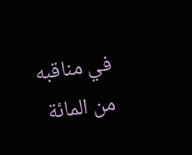في مناقبه من المائة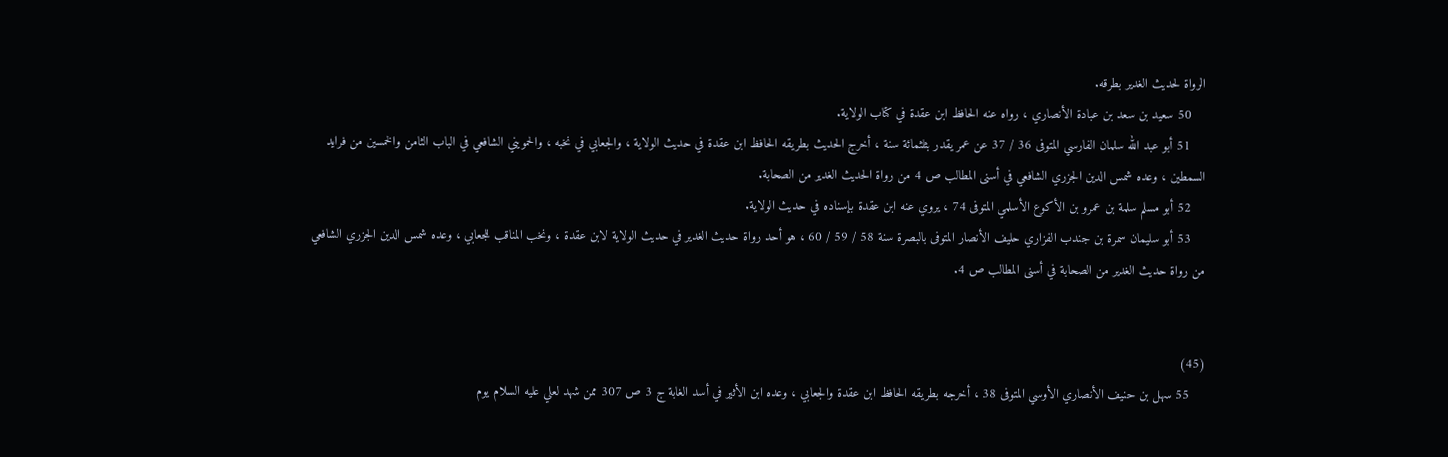الرواة لحديث الغدير بطرقه.
    50 سعيد بن سعد بن عبادة الأنصاري ، رواه عنه الحافظ ابن عقدة في كتاب الولاية.
    51 أبو عبد الله سلمان الفارسي المتوفى 36 / 37 عن عمر يقدر بثلثمائة سنة ، أخرج الحديث بطريقه الحافظ ابن عقدة في حديث الولاية ، والجعابي في نخبه ، والحمويني الشافعي في الباب الثامن والخمسين من فرايد السمطين ، وعده شمس الدين الجزري الشافعي في أسنى المطالب ص 4 من رواة الحديث الغدير من الصحابة.
    52 أبو مسلم سلمة بن عمرو بن الأكوع الأسلمي المتوفى 74 ، يروي عنه ابن عقدة بإسناده في حديث الولاية.
    53 أبو سليمان سمرة بن جندب الفزاري حليف الأنصار المتوفى بالبصرة سنة 58 / 59 / 60 ، هو أحد رواة حديث الغدير في حديث الولاية لابن عقدة ، ونخب المناقب للجعابي ، وعده شمس الدين الجزري الشافعي من رواة حديث الغدير من الصحابة في أسنى المطالب ص 4.


(45)
    55 سهل بن حنيف الأنصاري الأوسي المتوفى 38 ، أخرجه بطريقه الحافظ ابن عقدة والجعابي ، وعده ابن الأثير في أسد الغابة ج 3 ص 307 ممن شهد لعلي عليه السلام يوم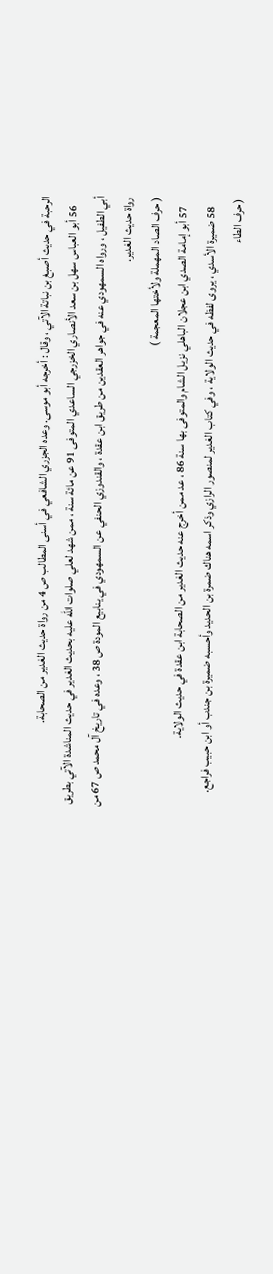الرحبة في حديث أصبغ بن نباتة الآتي ، وقال : أخرجه أبو موسى. وعده الجزري الشافعي في أسنى المطالب ص 4 من رواة حديث الغدير من الصحابة.
    56 أبو العباس سهل بن سعد الأنصاري الخزرجي الساعدي المتوفى 91 عن مائة سنة ، ممن شهد لعلي صلوات الله عليه بحديث الغدير في حديث المناشدة الآتي بطريق أبي الطفيل ، ورواه السمهودي عنه في جواهر العقدين من طريق ابن عقدة ، والقندوزي الحنفي عن السمهودي في ينابيع المودة ص 38 ، وعده في تاريخ آل محمد ص 67 من رواة حديث الغدير.
( حرف الصاد المهملة ولأختها المعجمة )
    57 أبو إمامة الصدي ابن عجلان الباهلي نزيل الشام والمتوفى بها سنة 86 ، عد ممن أخرج عنه حديث الغدير من الصحابة ابن عقدة في حديث الولاية.
    58 ضميرة الأسدي ، يروى لفظه في حديث الولاية ، وفي كتاب الغدير لمنصور الرازي وذكر اسمه هناك ضمرة بن الحديد وأحسبه ضميرة بن جندب أو ابن حبيب فراجع.
( حرف الطاء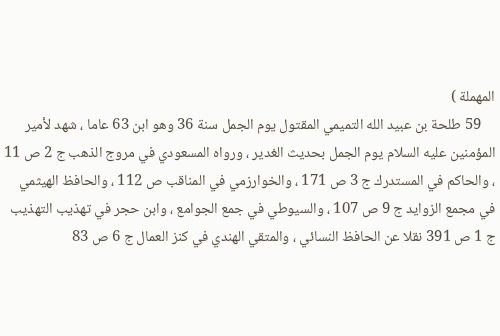المهملة )
    59 طلحة بن عبيد الله التميمي المقتول يوم الجمل سنة 36 وهو ابن 63 عاما ، شهد لأمير المؤمنين عليه السلام يوم الجمل بحديث الغدير ، ورواه المسعودي في مروج الذهب ج 2 ص 11 ، والحاكم في المستدرك ج 3 ص 171 ، والخوارزمي في المناقب ص 112 ، والحافظ الهيثمي في مجمع الزوايد ج 9 ص 107 ، والسيوطي في جمع الجوامع ، وابن حجر في تهذيب التهذيب ج 1 ص 391 نقلا عن الحافظ النسائي ، والمتقي الهندي في كنز العمال ج 6 ص 83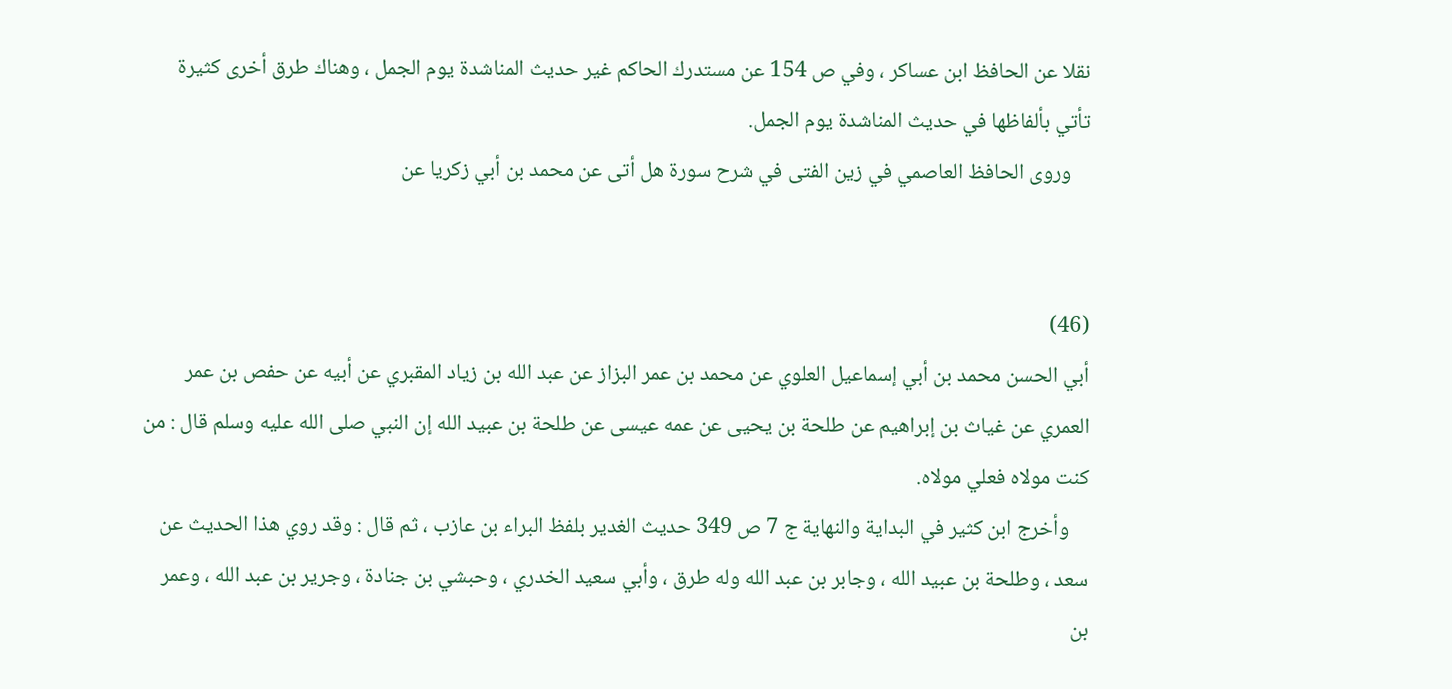نقلا عن الحافظ ابن عساكر ، وفي ص 154 عن مستدرك الحاكم غير حديث المناشدة يوم الجمل ، وهناك طرق أخرى كثيرة تأتي بألفاظها في حديث المناشدة يوم الجمل.
    وروى الحافظ العاصمي في زين الفتى في شرح سورة هل أتى عن محمد بن أبي زكريا عن


(46)
أبي الحسن محمد بن أبي إسماعيل العلوي عن محمد بن عمر البزاز عن عبد الله بن زياد المقبري عن أبيه عن حفص بن عمر العمري عن غياث بن إبراهيم عن طلحة بن يحيى عن عمه عيسى عن طلحة بن عبيد الله إن النبي صلى الله عليه وسلم قال : من كنت مولاه فعلي مولاه.
    وأخرج ابن كثير في البداية والنهاية ج 7 ص 349 حديث الغدير بلفظ البراء بن عازب ، ثم قال : وقد روي هذا الحديث عن سعد ، وطلحة بن عبيد الله ، وجابر بن عبد الله وله طرق ، وأبي سعيد الخدري ، وحبشي بن جنادة ، وجرير بن عبد الله ، وعمر بن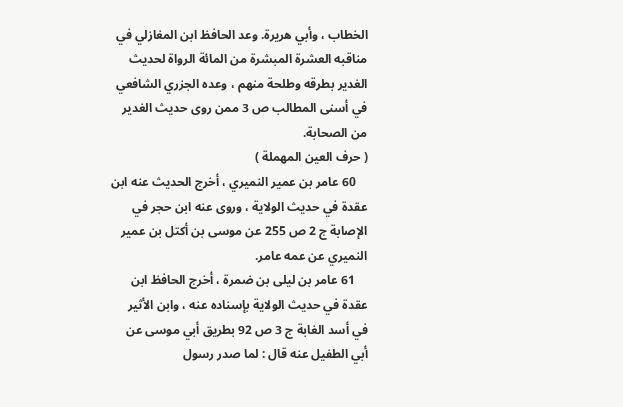الخطاب ، وأبي هريرة. وعد الحافظ ابن المغازلي في مناقبه العشرة المبشرة من المائة الرواة لحديث الغدير بطرقه وطلحة منهم ، وعده الجزري الشافعي في أسنى المطالب ص 3 ممن روى حديث الغدير من الصحابة.
( حرف العين المهملة )
    60 عامر بن عمير النميري ، أخرج الحديث عنه ابن عقدة في حديث الولاية ، وروى عنه ابن حجر في الإصابة ج 2 ص 255 عن موسى بن أكتل بن عمير النميري عن عمه عامر.
    61 عامر بن ليلى بن ضمرة ، أخرج الحافظ ابن عقدة في حديث الولاية بإسناده عنه ، وابن الأثير في أسد الغابة ج 3 ص 92 بطريق أبي موسى عن أبي الطفيل عنه قال : لما صدر رسول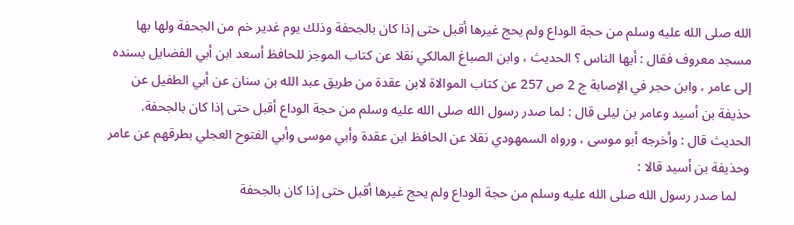الله صلى الله عليه وسلم من حجة الوداع ولم يحج غيرها أقبل حتى إذا كان بالجحفة وذلك يوم غدير خم من الجحفة ولها بها مسجد معروف فقال : أيها الناس ؟ الحديث ، وابن الصباغ المالكي نقلا عن كتاب الموجز للحافظ أسعد ابن أبي الفضايل بسنده إلى عامر ، وابن حجر في الإصابة ج 2 ص 257 عن كتاب الموالاة لابن عقدة من طريق عبد الله بن سنان عن أبي الطفيل عن حذيفة بن أسيد وعامر بن ليلى قال : لما صدر رسول الله صلى الله عليه وسلم من حجة الوداع أقبل حتى إذا كان بالجحفة. الحديث قال : وأخرجه أبو موسى ، ورواه السمهودي نقلا عن الحافظ ابن عقدة وأبي موسى وأبي الفتوح العجلي بطرقهم عن عامر وحذيفة بن أسيد قالا :
    لما صدر رسول الله صلى الله عليه وسلم من حجة الوداع ولم يحج غيرها أقبل حتى إذا كان بالجحفة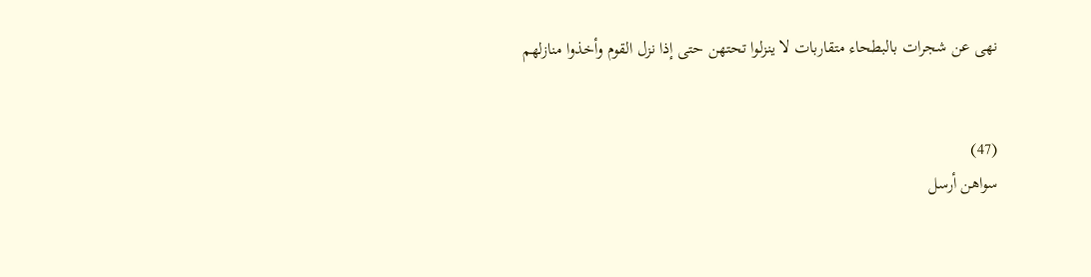نهى عن شجرات بالبطحاء متقاربات لا ينزلوا تحتهن حتى إذا نزل القوم وأخذوا منازلهم


(47)
سواهن أرسل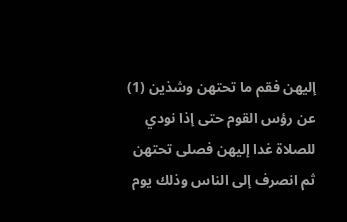إليهن فقم ما تحتهن وشذين (1) عن رؤس القوم حتى إذا نودي للصلاة غدا إليهن فصلى تحتهن ثم انصرف إلى الناس وذلك يوم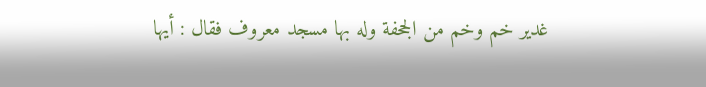غدير خم وخم من الجحفة وله بها مسجد معروف فقال : أيها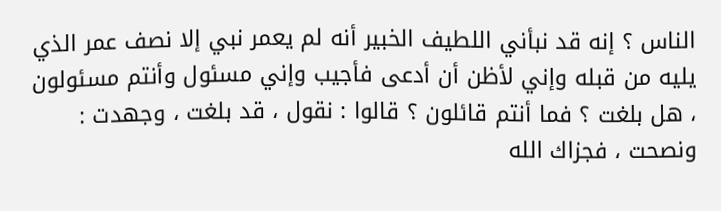الناس ؟ إنه قد نبأني اللطيف الخبير أنه لم يعمر نبي إلا نصف عمر الذي يليه من قبله وإني لأظن أن أدعى فأجيب وإني مسئول وأنتم مسئولون ، هل بلغت ؟ فما أنتم قائلون ؟ قالوا : نقول ، قد بلغت ، وجهدت : ونصحت ، فجزاك الله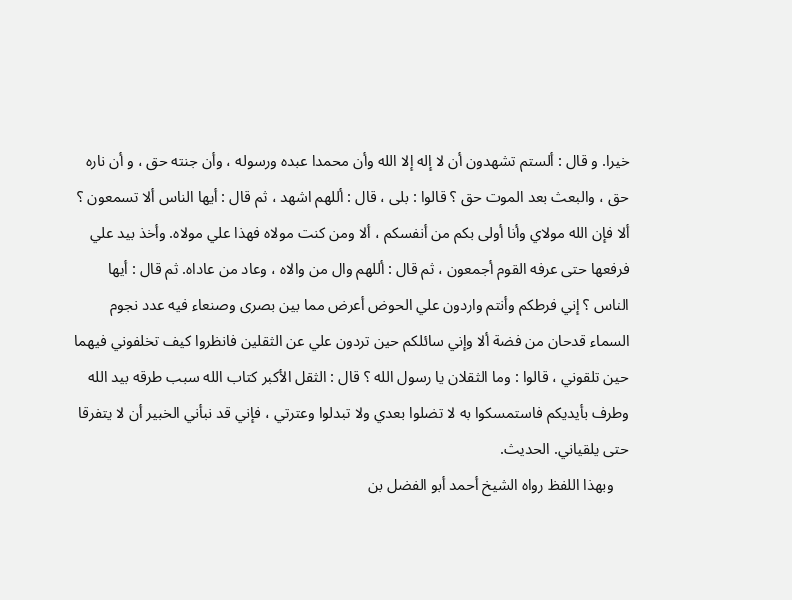خيرا. و قال : ألستم تشهدون أن لا إله إلا الله وأن محمدا عبده ورسوله ، وأن جنته حق ، و أن ناره حق ، والبعث بعد الموت حق ؟ قالوا : بلى ، قال : أللهم اشهد ، ثم قال : أيها الناس ألا تسمعون ؟ ألا فإن الله مولاي وأنا أولى بكم من أنفسكم ، ألا ومن كنت مولاه فهذا علي مولاه. وأخذ بيد علي فرفعها حتى عرفه القوم أجمعون ، ثم قال : أللهم وال من والاه ، وعاد من عاداه. ثم قال : أيها الناس ؟ إني فرطكم وأنتم واردون علي الحوض أعرض مما بين بصرى وصنعاء فيه عدد نجوم السماء قدحان من فضة ألا وإني سائلكم حين تردون علي عن الثقلين فانظروا كيف تخلفوني فيهما حين تلقوني ، قالوا : وما الثقلان يا رسول الله ؟ قال : الثقل الأكبر كتاب الله سبب طرقه بيد الله وطرف بأيديكم فاستمسكوا به لا تضلوا بعدي ولا تبدلوا وعترتي ، فإني قد نبأني الخبير أن لا يتفرقا حتى يلقياني. الحديث.
    وبهذا اللفظ رواه الشيخ أحمد أبو الفضل بن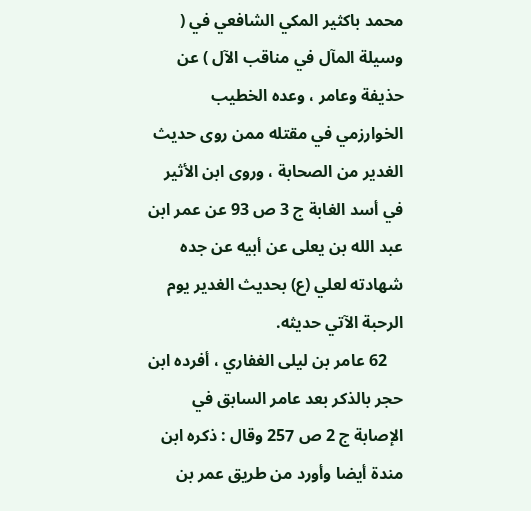محمد باكثير المكي الشافعي في ( وسيلة المآل في مناقب الآل ) عن حذيفة وعامر ، وعده الخطيب الخوارزمي في مقتله ممن روى حديث الغدير من الصحابة ، وروى ابن الأثير في أسد الغابة ج 3 ص 93 عن عمر ابن عبد الله بن يعلى عن أبيه عن جده شهادته لعلي (ع) بحديث الغدير يوم الرحبة الآتي حديثه.
    62 عامر بن ليلى الغفاري ، أفرده ابن حجر بالذكر بعد عامر السابق في الإصابة ج 2 ص 257 وقال : ذكره ابن مندة أيضا وأورد من طريق عمر بن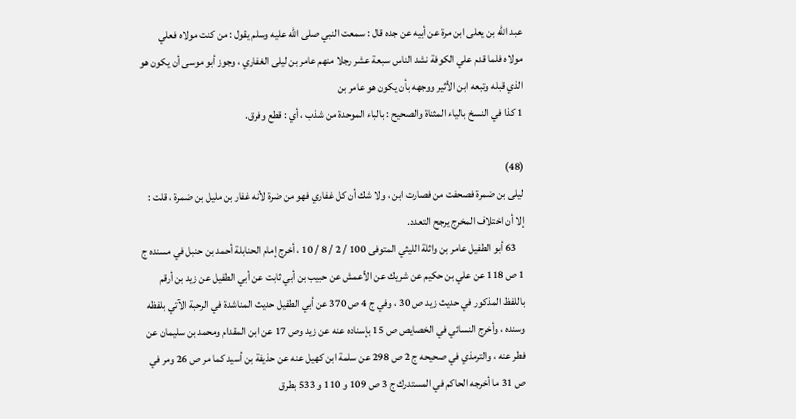عبد الله بن يعلى ابن مرة عن أبيه عن جده قال : سمعت النبي صلى الله عليه وسلم يقول : من كنت مولاه فعلي مولاه فلما قدم علي الكوفة نشد الناس سبعة عشر رجلا منهم عامر بن ليلى الغفاري ، وجوز أبو موسى أن يكون هو الذي قبله وتبعه ابن الأثير ووجهه بأن يكون هو عامر بن
1 كذا في النسخ بالياء المثناة والصحيح : بالباء الموحدة من شذب ، أي : قطع وفرق.

(48)
ليلى بن ضمرة فصحفت من فصارت ابن ، ولا شك أن كل غفاري فهو من ضرة لأنه غفار بن مليل بن ضمرة ، قلت : إلا أن اختلاف المخرج يرجح التعدد.
    63 أبو الطفيل عامر بن واثلة الليثي المتوفى 100 / 2 / 8 / 10 ، أخرج إمام الحنابلة أحمد بن حنبل في مسنده ج 1 ص 118 عن علي بن حكيم عن شريك عن الأعمش عن حبيب بن أبي ثابت عن أبي الطفيل عن زيد بن أرقم باللفظ المذكور في حديث زيد ص 30 ، وفي ج 4 ص 370 عن أبي الطفيل حديث المناشدة في الرحبة الآتي بلفظه وسنده ، وأخرج النسائي في الخصايص ص 15 بإسناده عنه عن زيد وص 17 عن ابن المقدام ومحمد بن سليمان عن فطر عنه ، والترمذي في صحيحه ج 2 ص 298 عن سلمة ابن كهيل عنه عن حذيفة بن أسيد كما مر ص 26 ومر في ص 31 ما أخرجه الحاكم في المستدرك ج 3 ص 109 و 110 و 533 بطرق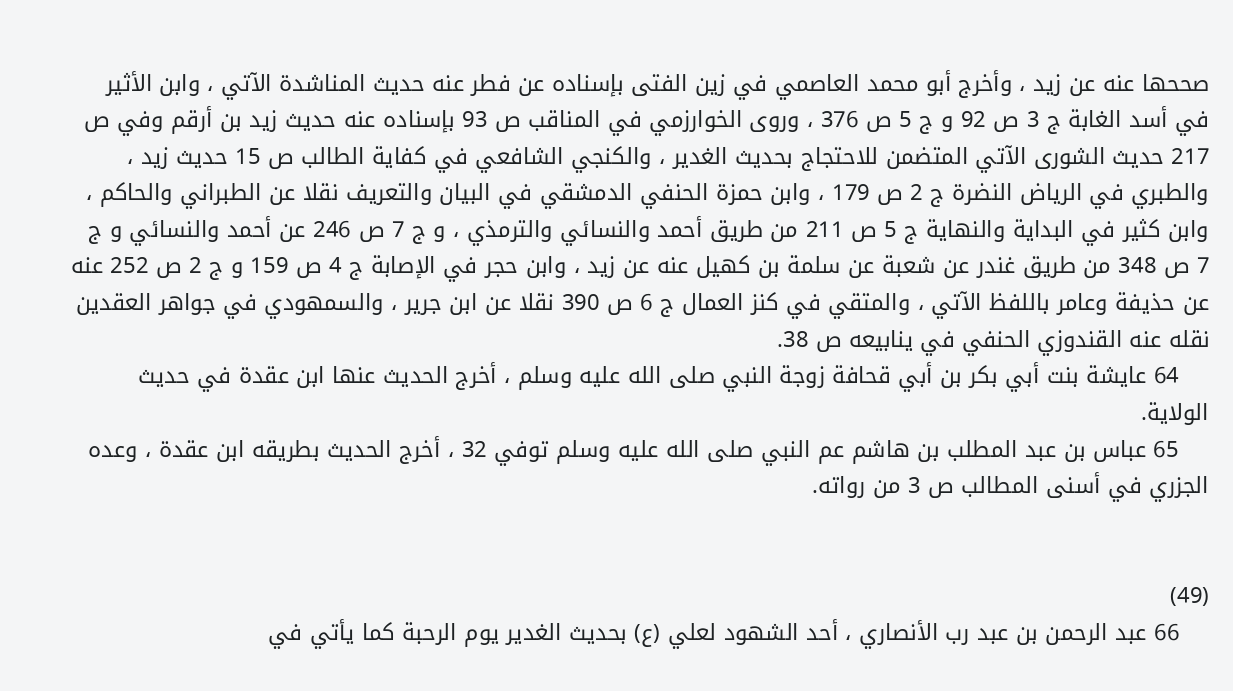صححها عنه عن زيد ، وأخرج أبو محمد العاصمي في زين الفتى بإسناده عن فطر عنه حديث المناشدة الآتي ، وابن الأثير في أسد الغابة ج 3 ص 92 و ج 5 ص 376 ، وروى الخوارزمي في المناقب ص 93 بإسناده عنه حديث زيد بن أرقم وفي ص 217 حديث الشورى الآتي المتضمن للاحتجاج بحديث الغدير ، والكنجي الشافعي في كفاية الطالب ص 15 حديث زيد ، والطبري في الرياض النضرة ج 2 ص 179 ، وابن حمزة الحنفي الدمشقي في البيان والتعريف نقلا عن الطبراني والحاكم ، وابن كثير في البداية والنهاية ج 5 ص 211 من طريق أحمد والنسائي والترمذي ، و ج 7 ص 246 عن أحمد والنسائي و ج 7 ص 348 من طريق غندر عن شعبة عن سلمة بن كهيل عنه عن زيد ، وابن حجر في الإصابة ج 4 ص 159 و ج 2 ص 252 عنه عن حذيفة وعامر باللفظ الآتي ، والمتقي في كنز العمال ج 6 ص 390 نقلا عن ابن جرير ، والسمهودي في جواهر العقدين نقله عنه القندوزي الحنفي في ينابيعه ص 38.
    64 عايشة بنت أبي بكر بن أبي قحافة زوجة النبي صلى الله عليه وسلم ، أخرج الحديث عنها ابن عقدة في حديث الولاية.
    65 عباس بن عبد المطلب بن هاشم عم النبي صلى الله عليه وسلم توفي 32 ، أخرج الحديث بطريقه ابن عقدة ، وعده الجزري في أسنى المطالب ص 3 من رواته.


(49)
    66 عبد الرحمن بن عبد رب الأنصاري ، أحد الشهود لعلي (ع) بحديث الغدير يوم الرحبة كما يأتي في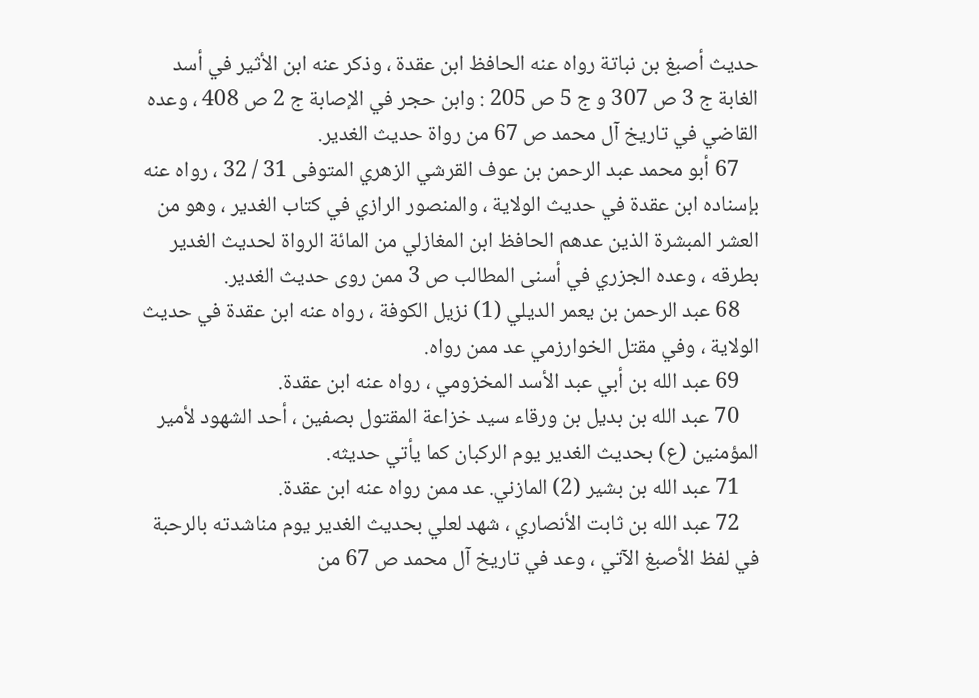حديث أصبغ بن نباتة رواه عنه الحافظ ابن عقدة ، وذكر عنه ابن الأثير في أسد الغابة ج 3 ص 307 و ج 5 ص 205 : وابن حجر في الإصابة ج 2 ص 408 ، وعده القاضي في تاريخ آل محمد ص 67 من رواة حديث الغدير.
    67 أبو محمد عبد الرحمن بن عوف القرشي الزهري المتوفى 31 / 32 ، رواه عنه بإسناده ابن عقدة في حديث الولاية ، والمنصور الرازي في كتاب الغدير ، وهو من العشر المبشرة الذين عدهم الحافظ ابن المغازلي من المائة الرواة لحديث الغدير بطرقه ، وعده الجزري في أسنى المطالب ص 3 ممن روى حديث الغدير.
    68 عبد الرحمن بن يعمر الديلي (1) نزيل الكوفة ، رواه عنه ابن عقدة في حديث الولاية ، وفي مقتل الخوارزمي عد ممن رواه.
    69 عبد الله بن أبي عبد الأسد المخزومي ، رواه عنه ابن عقدة.
    70 عبد الله بن بديل بن ورقاء سيد خزاعة المقتول بصفين ، أحد الشهود لأمير المؤمنين (ع) بحديث الغدير يوم الركبان كما يأتي حديثه.
    71 عبد الله بن بشير (2) المازني. عد ممن رواه عنه ابن عقدة.
    72 عبد الله بن ثابت الأنصاري ، شهد لعلي بحديث الغدير يوم مناشدته بالرحبة في لفظ الأصبغ الآتي ، وعد في تاريخ آل محمد ص 67 من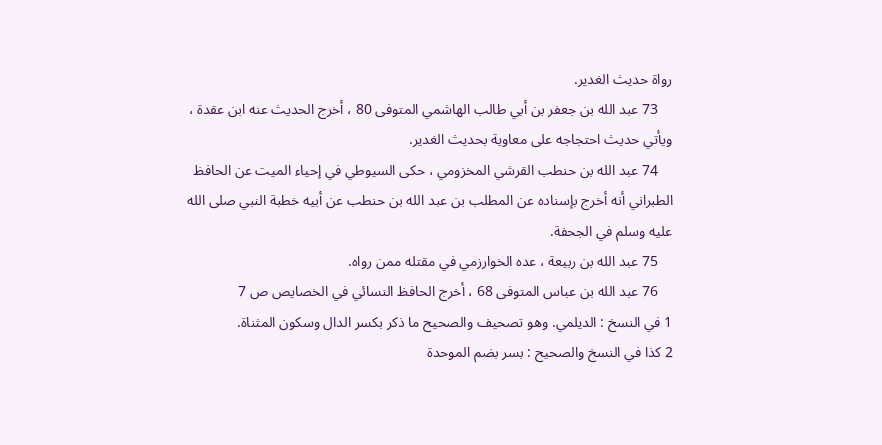رواة حديث الغدير.
    73 عبد الله بن جعفر بن أبي طالب الهاشمي المتوفى 80 ، أخرج الحديث عنه ابن عقدة ، ويأتي حديث احتجاجه على معاوية بحديث الغدير.
    74 عبد الله بن حنطب القرشي المخزومي ، حكى السيوطي في إحياء الميت عن الحافظ الطبراني أنه أخرج بإسناده عن المطلب بن عبد الله بن حنطب عن أبيه خطبة النبي صلى الله عليه وسلم في الجحفة.
    75 عبد الله بن ربيعة ، عده الخوارزمي في مقتله ممن رواه.
    76 عبد الله بن عباس المتوفى 68 ، أخرج الحافظ النسائي في الخصايص ص 7
1 في النسخ : الديلمي. وهو تصحيف والصحيح ما ذكر بكسر الدال وسكون المثناة.
2 كذا في النسخ والصحيح : بسر بضم الموحدة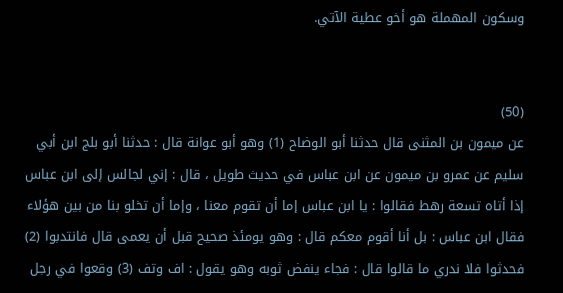وسكون المهملة هو أخو عطية الآتي.


(50)
عن ميمون بن المثنى قال حدثنا أبو الوضاح (1) وهو أبو عوانة قال : حدثنا أبو بلج ابن أبي سليم عن عمرو بن ميمون عن ابن عباس في حديث طويل ، قال : إني لجالس إلى ابن عباس إذا أتاه تسعة رهط فقالوا : يا ابن عباس إما أن تقوم معنا ، وإما أن تخلو بنا من بين هؤلاء فقال ابن عباس : بل أنا أقوم معكم قال : وهو يومئذ صحيح قبل أن يعمى قال فانتدبوا (2) فحدثوا فلا ندري ما قالوا قال : فجاء ينفض ثوبه وهو يقول : اف وتف (3) وقعوا في رجل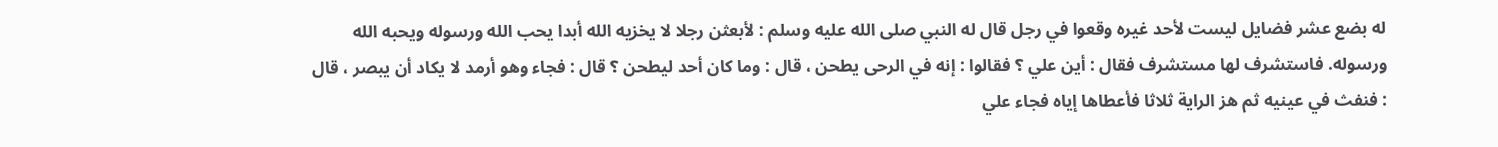له بضع عشر فضايل ليست لأحد غيره وقعوا في رجل قال له النبي صلى الله عليه وسلم : لأبعثن رجلا لا يخزيه الله أبدا يحب الله ورسوله ويحبه الله ورسوله. فاستشرف لها مستشرف فقال : أين علي ؟ فقالوا : إنه في الرحى يطحن ، قال : وما كان أحد ليطحن ؟ قال : فجاء وهو أرمد لا يكاد أن يبصر ، قال : فنفث في عينيه ثم هز الراية ثلاثا فأعطاها إياه فجاء علي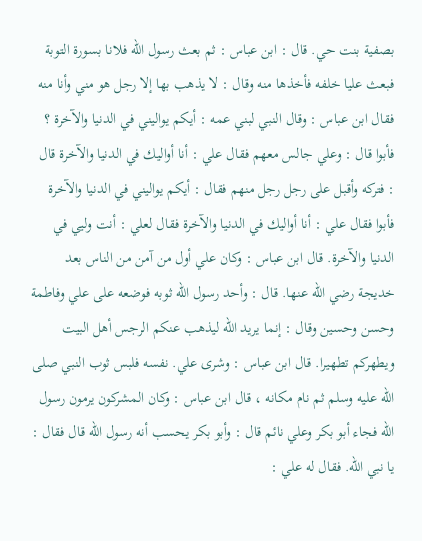بصفية بنت حي. قال : ابن عباس : ثم بعث رسول الله فلانا بسورة التوبة فبعث عليا خلفه فأخذها منه وقال : لا يذهب بها إلا رجل هو مني وأنا منه فقال ابن عباس : وقال النبي لبني عمه : أيكم يواليني في الدنيا والآخرة ؟ فأبوا قال : وعلي جالس معهم فقال علي : أنا أواليك في الدنيا والآخرة قال : فتركه وأقبل على رجل رجل منهم فقال : أيكم يواليني في الدنيا والآخرة فأبوا فقال علي : أنا أواليك في الدنيا والآخرة فقال لعلي : أنت وليي في الدنيا والآخرة. قال ابن عباس : وكان علي أول من آمن من الناس بعد خديجة رضي الله عنها. قال : وأحد رسول الله ثوبه فوضعه على علي وفاطمة وحسن وحسين وقال : إنما يريد الله ليذهب عنكم الرجس أهل البيت ويطهركم تطهيرا. قال ابن عباس : وشرى علي. نفسه فلبس ثوب النبي صلى الله عليه وسلم ثم نام مكانه ، قال ابن عباس : وكان المشركون يرمون رسول الله فجاء أبو بكر وعلي نائم قال : وأبو بكر يحسب أنه رسول الله قال فقال : يا نبي الله. فقال له علي :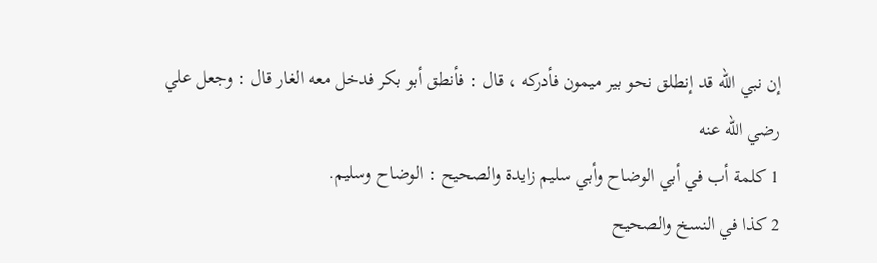إن نبي الله قد إنطلق نحو بير ميمون فأدركه ، قال : فأنطق أبو بكر فدخل معه الغار قال : وجعل علي رضي الله عنه
1 كلمة أب في أبي الوضاح وأبي سليم زايدة والصحيح : الوضاح وسليم.
2 كذا في النسخ والصحيح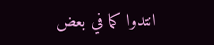انتدوا كما في بعض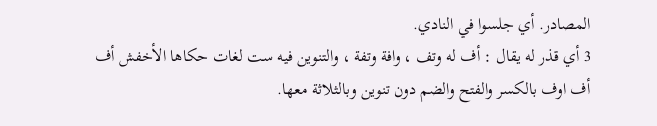المصادر. أي جلسوا في النادي.
3 أي قذر له يقال : أف له وتف ، وافة وتفة ، والتنوين فيه ست لغات حكاها الأخفش أف أف اوف بالكسر والفتح والضم دون تنوين وبالثلاثة معها.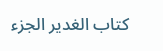كتاب الغدير الجزء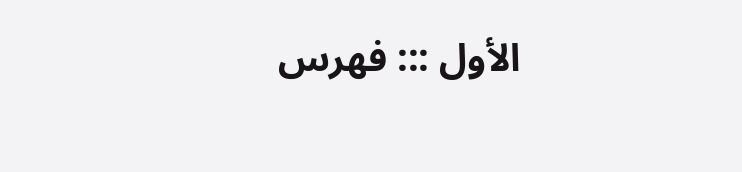الأول ::: فهرس